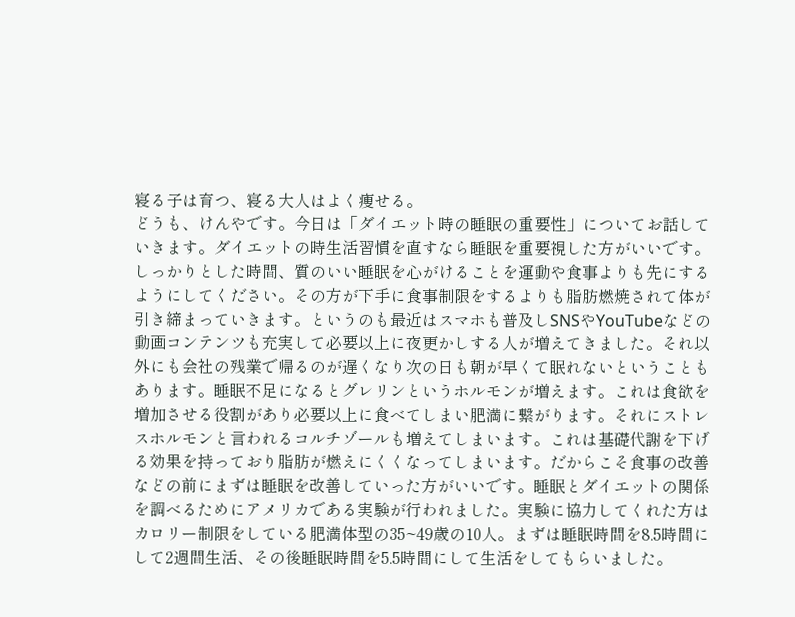寝る子は育つ、寝る大人はよく痩せる。
どうも、けんやです。今日は「ダイエット時の睡眠の重要性」についてお話していきます。ダイエットの時生活習慣を直すなら睡眠を重要視した方がいいです。しっかりとした時間、質のいい睡眠を心がけることを運動や食事よりも先にするようにしてください。その方が下手に食事制限をするよりも脂肪燃焼されて体が引き締まっていきます。というのも最近はスマホも普及しSNSやYouTubeなどの動画コンテンツも充実して必要以上に夜更かしする人が増えてきました。それ以外にも会社の残業で帰るのが遅くなり次の日も朝が早くて眠れないということもあります。睡眠不足になるとグレリンというホルモンが増えます。これは食欲を増加させる役割があり必要以上に食べてしまい肥満に繋がります。それにストレスホルモンと言われるコルチゾールも増えてしまいます。これは基礎代謝を下げる効果を持っており脂肪が燃えにくくなってしまいます。だからこそ食事の改善などの前にまずは睡眠を改善していった方がいいです。睡眠とダイエットの関係を調べるためにアメリカである実験が行われました。実験に協力してくれた方はカロリー制限をしている肥満体型の35~49歳の10人。まずは睡眠時間を8.5時間にして2週間生活、その後睡眠時間を5.5時間にして生活をしてもらいました。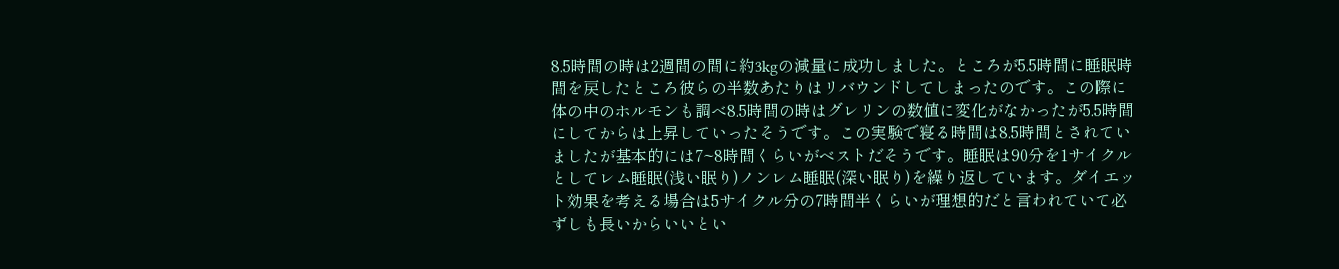8.5時間の時は2週間の間に約3kgの減量に成功しました。ところが5.5時間に睡眠時間を戻したところ彼らの半数あたりはリバウンドしてしまったのです。この際に体の中のホルモンも調べ8.5時間の時はグレリンの数値に変化がなかったが5.5時間にしてからは上昇していったそうです。この実験で寝る時間は8.5時間とされていましたが基本的には7~8時間くらいがベストだそうです。睡眠は90分を1サイクルとしてレム睡眠(浅い眠り)ノンレム睡眠(深い眠り)を繰り返しています。ダイエット効果を考える場合は5サイクル分の7時間半くらいが理想的だと言われていて必ずしも長いからいいとい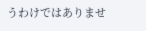うわけではありませ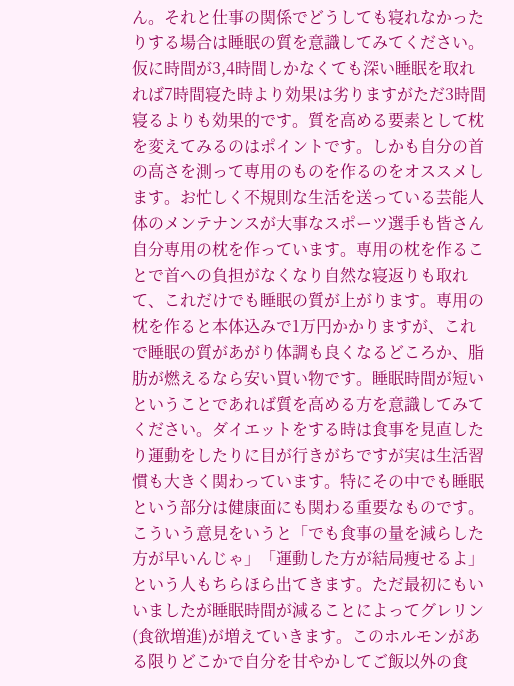ん。それと仕事の関係でどうしても寝れなかったりする場合は睡眠の質を意識してみてください。仮に時間が3,4時間しかなくても深い睡眠を取れれば7時間寝た時より効果は劣りますがただ3時間寝るよりも効果的です。質を高める要素として枕を変えてみるのはポイントです。しかも自分の首の高さを測って専用のものを作るのをオススメします。お忙しく不規則な生活を送っている芸能人体のメンテナンスが大事なスポーツ選手も皆さん自分専用の枕を作っています。専用の枕を作ることで首への負担がなくなり自然な寝返りも取れて、これだけでも睡眠の質が上がります。専用の枕を作ると本体込みで1万円かかりますが、これで睡眠の質があがり体調も良くなるどころか、脂肪が燃えるなら安い買い物です。睡眠時間が短いということであれば質を高める方を意識してみてください。ダイエットをする時は食事を見直したり運動をしたりに目が行きがちですが実は生活習慣も大きく関わっています。特にその中でも睡眠という部分は健康面にも関わる重要なものです。こういう意見をいうと「でも食事の量を減らした方が早いんじゃ」「運動した方が結局痩せるよ」という人もちらほら出てきます。ただ最初にもいいましたが睡眠時間が減ることによってグレリン(食欲増進)が増えていきます。このホルモンがある限りどこかで自分を甘やかしてご飯以外の食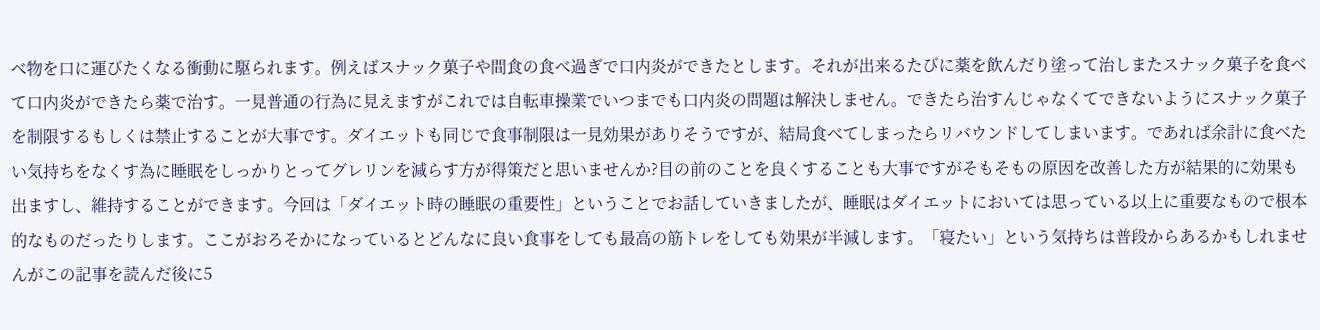べ物を口に運びたくなる衝動に駆られます。例えばスナック菓子や間食の食べ過ぎで口内炎ができたとします。それが出来るたびに薬を飲んだり塗って治しまたスナック菓子を食べて口内炎ができたら薬で治す。一見普通の行為に見えますがこれでは自転車操業でいつまでも口内炎の問題は解決しません。できたら治すんじゃなくてできないようにスナック菓子を制限するもしくは禁止することが大事です。ダイエットも同じで食事制限は一見効果がありそうですが、結局食べてしまったらリバウンドしてしまいます。であれば余計に食べたい気持ちをなくす為に睡眠をしっかりとってグレリンを減らす方が得策だと思いませんか?目の前のことを良くすることも大事ですがそもそもの原因を改善した方が結果的に効果も出ますし、維持することができます。今回は「ダイエット時の睡眠の重要性」ということでお話していきましたが、睡眠はダイエットにおいては思っている以上に重要なもので根本的なものだったりします。ここがおろそかになっているとどんなに良い食事をしても最高の筋トレをしても効果が半減します。「寝たい」という気持ちは普段からあるかもしれませんがこの記事を読んだ後に5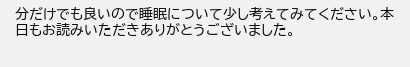分だけでも良いので睡眠について少し考えてみてください。本日もお読みいただきありがとうございました。